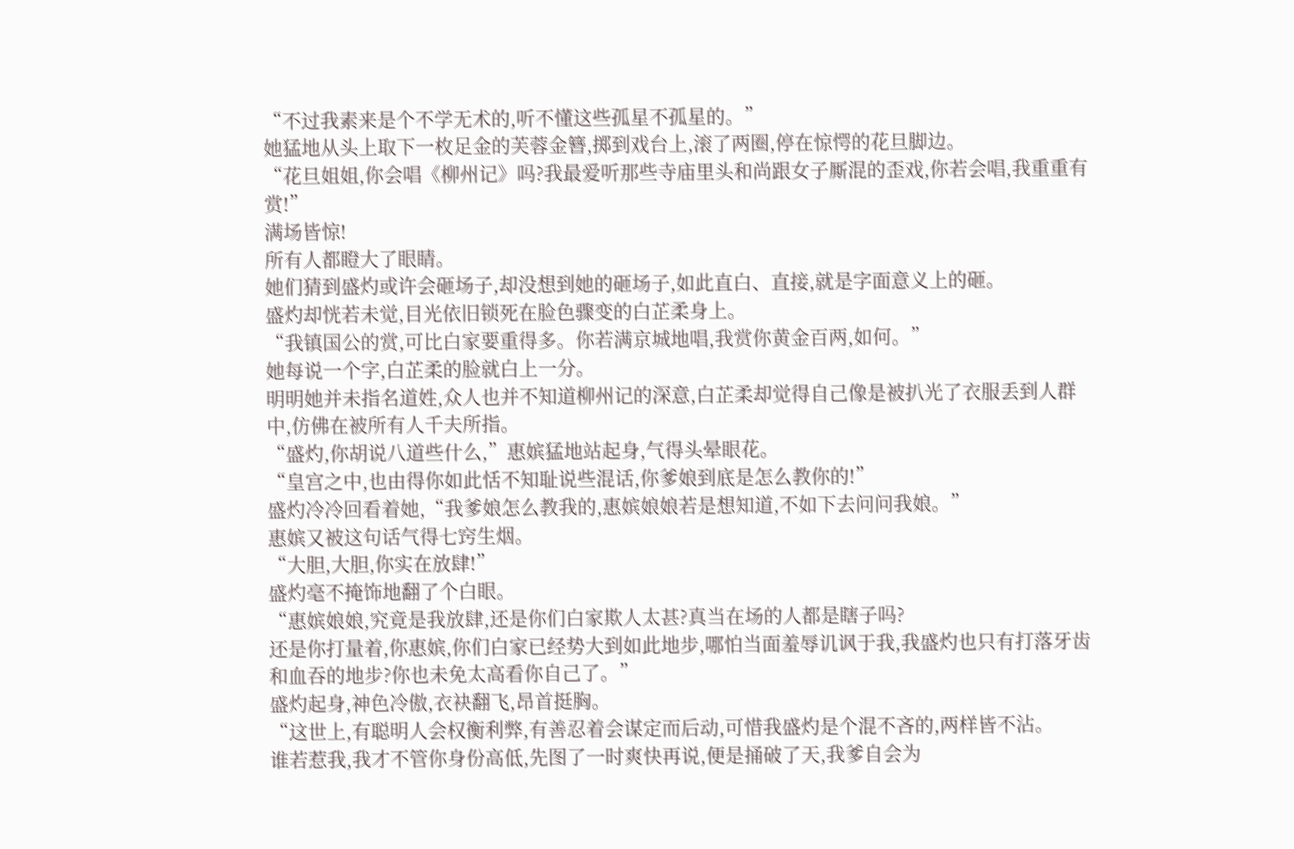“不过我素来是个不学无术的,听不懂这些孤星不孤星的。”
她猛地从头上取下一枚足金的芙蓉金簪,掷到戏台上,滚了两圈,停在惊愕的花旦脚边。
“花旦姐姐,你会唱《柳州记》吗?我最爱听那些寺庙里头和尚跟女子厮混的歪戏,你若会唱,我重重有赏!”
满场皆惊!
所有人都瞪大了眼睛。
她们猜到盛灼或许会砸场子,却没想到她的砸场子,如此直白、直接,就是字面意义上的砸。
盛灼却恍若未觉,目光依旧锁死在脸色骤变的白芷柔身上。
“我镇国公的赏,可比白家要重得多。你若满京城地唱,我赏你黄金百两,如何。”
她每说一个字,白芷柔的脸就白上一分。
明明她并未指名道姓,众人也并不知道柳州记的深意,白芷柔却觉得自己像是被扒光了衣服丢到人群中,仿佛在被所有人千夫所指。
“盛灼,你胡说八道些什么,”惠嫔猛地站起身,气得头晕眼花。
“皇宫之中,也由得你如此恬不知耻说些混话,你爹娘到底是怎么教你的!”
盛灼冷冷回看着她,“我爹娘怎么教我的,惠嫔娘娘若是想知道,不如下去问问我娘。”
惠嫔又被这句话气得七窍生烟。
“大胆,大胆,你实在放肆!”
盛灼毫不掩饰地翻了个白眼。
“惠嫔娘娘,究竟是我放肆,还是你们白家欺人太甚?真当在场的人都是瞎子吗?
还是你打量着,你惠嫔,你们白家已经势大到如此地步,哪怕当面羞辱讥讽于我,我盛灼也只有打落牙齿和血吞的地步?你也未免太高看你自己了。”
盛灼起身,神色冷傲,衣袂翻飞,昂首挺胸。
“这世上,有聪明人会权衡利弊,有善忍着会谋定而后动,可惜我盛灼是个混不吝的,两样皆不沾。
谁若惹我,我才不管你身份高低,先图了一时爽快再说,便是捅破了天,我爹自会为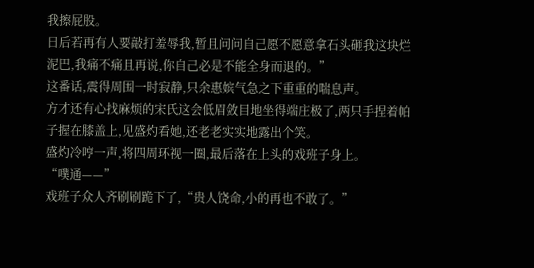我擦屁股。
日后若再有人要敲打羞辱我,暂且问问自己愿不愿意拿石头砸我这块烂泥巴,我痛不痛且再说,你自己必是不能全身而退的。”
这番话,震得周围一时寂静,只余惠嫔气急之下重重的喘息声。
方才还有心找麻烦的宋氏这会低眉敛目地坐得端庄极了,两只手捏着帕子握在膝盖上,见盛灼看她,还老老实实地露出个笑。
盛灼冷哼一声,将四周环视一圈,最后落在上头的戏班子身上。
“噗通——”
戏班子众人齐刷刷跪下了,“贵人饶命,小的再也不敢了。”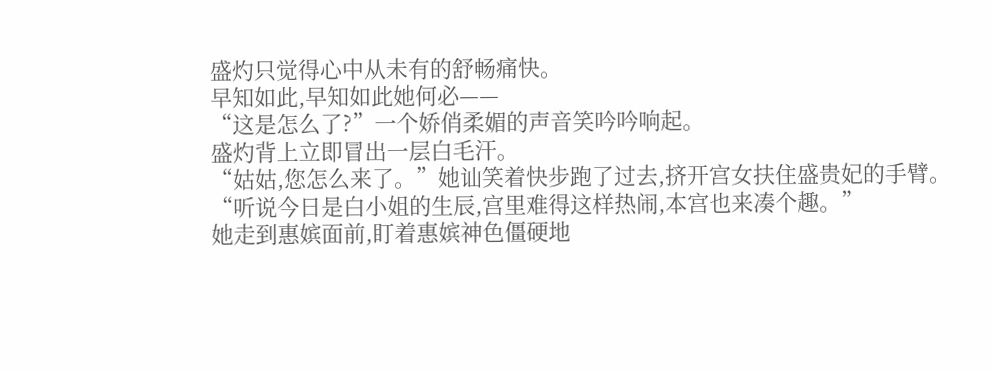盛灼只觉得心中从未有的舒畅痛快。
早知如此,早知如此她何必——
“这是怎么了?”一个娇俏柔媚的声音笑吟吟响起。
盛灼背上立即冒出一层白毛汗。
“姑姑,您怎么来了。”她讪笑着快步跑了过去,挤开宫女扶住盛贵妃的手臂。
“听说今日是白小姐的生辰,宫里难得这样热闹,本宫也来凑个趣。”
她走到惠嫔面前,盯着惠嫔神色僵硬地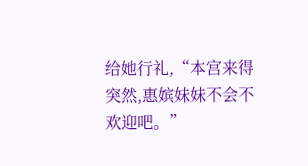给她行礼,“本宫来得突然,惠嫔妹妹不会不欢迎吧。”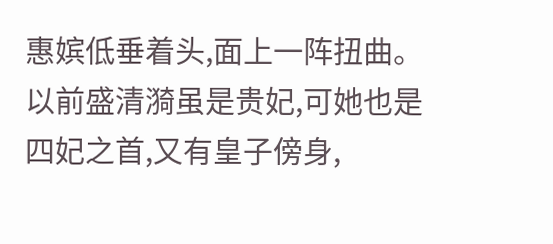惠嫔低垂着头,面上一阵扭曲。
以前盛清漪虽是贵妃,可她也是四妃之首,又有皇子傍身,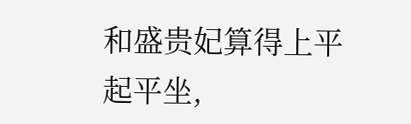和盛贵妃算得上平起平坐,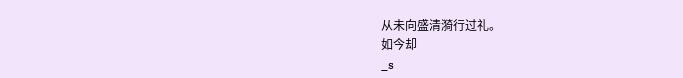从未向盛清漪行过礼。
如今却
_s